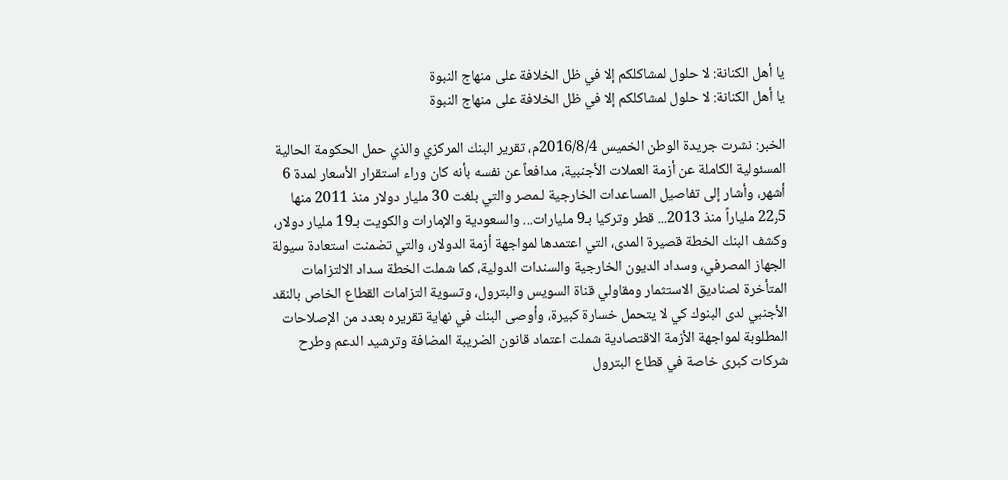يا أهل الكنانة: لا حلول لمشاكلكم إلا في ظل الخلافة على منهاج النبوة
يا أهل الكنانة: لا حلول لمشاكلكم إلا في ظل الخلافة على منهاج النبوة

الخبر: نشرت جريدة الوطن الخميس 2016/8/4م، تقرير البنك المركزي والذي حمل الحكومة الحالية المسئولية الكاملة عن أزمة العملات الأجنبية، مدافعاً عن نفسه بأنه كان وراء استقرار الأسعار لمدة 6 أشهر، وأشار إلى تفاصيل المساعدات الخارجية لـمصر والتي بلغت 30 مليار دولار منذ 2011 منها 22٫5 ملياراً منذ 2013... قطر وتركيا بـ9 مليارات... والسعودية والإمارات والكويت بـ19 مليار دولار، وكشف البنك الخطة قصيرة المدى، التي اعتمدها لمواجهة أزمة الدولار، والتي تضمنت استعادة سيولة الجهاز المصرفي، وسداد الديون الخارجية والسندات الدولية، كما شملت الخطة سداد الالتزامات المتأخرة لصناديق الاستثمار ومقاولي قناة السويس والبترول، وتسوية التزامات القطاع الخاص بالنقد الأجنبي لدى البنوك كي لا يتحمل خسارة كبيرة، وأوصى البنك في نهاية تقريره بعدد من الإصلاحات المطلوبة لمواجهة الأزمة الاقتصادية شملت اعتماد قانون الضريبة المضافة وترشيد الدعم وطرح شركات كبرى خاصة في قطاع البترول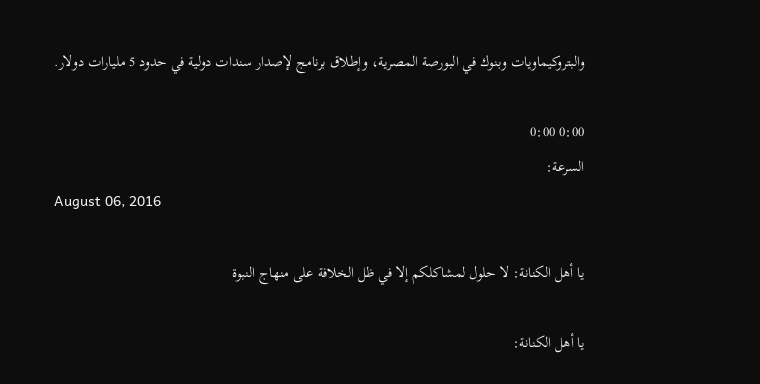والبتروكيماويات وبنوك في البورصة المصرية، وإطلاق برنامج لإصدار سندات دولية في حدود 5 مليارات دولار.

0:00 0:00
السرعة:
August 06, 2016

يا أهل الكنانة: لا حلول لمشاكلكم إلا في ظل الخلافة على منهاج النبوة

يا أهل الكنانة: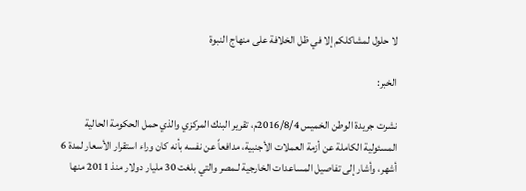لا حلول لمشاكلكم إلا في ظل الخلافة على منهاج النبوة

الخبر:

نشرت جريدة الوطن الخميس 2016/8/4م، تقرير البنك المركزي والذي حمل الحكومة الحالية المسئولية الكاملة عن أزمة العملات الأجنبية، مدافعاً عن نفسه بأنه كان وراء استقرار الأسعار لمدة 6 أشهر، وأشار إلى تفاصيل المساعدات الخارجية لـمصر والتي بلغت 30 مليار دولار منذ 2011 منها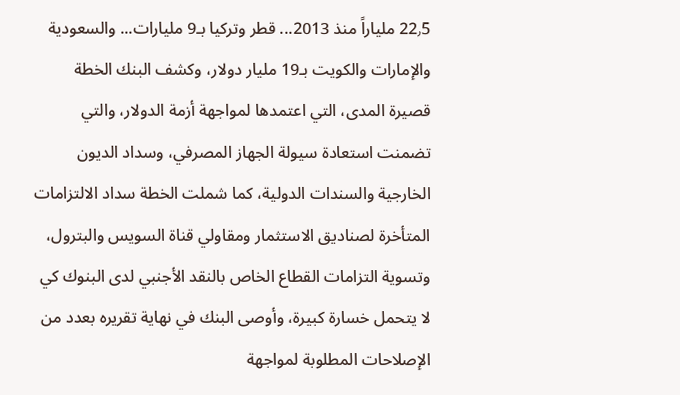22٫5 ملياراً منذ 2013... قطر وتركيا بـ9 مليارات... والسعودية والإمارات والكويت بـ19 مليار دولار، وكشف البنك الخطة قصيرة المدى، التي اعتمدها لمواجهة أزمة الدولار، والتي تضمنت استعادة سيولة الجهاز المصرفي، وسداد الديون الخارجية والسندات الدولية، كما شملت الخطة سداد الالتزامات المتأخرة لصناديق الاستثمار ومقاولي قناة السويس والبترول، وتسوية التزامات القطاع الخاص بالنقد الأجنبي لدى البنوك كي لا يتحمل خسارة كبيرة، وأوصى البنك في نهاية تقريره بعدد من الإصلاحات المطلوبة لمواجهة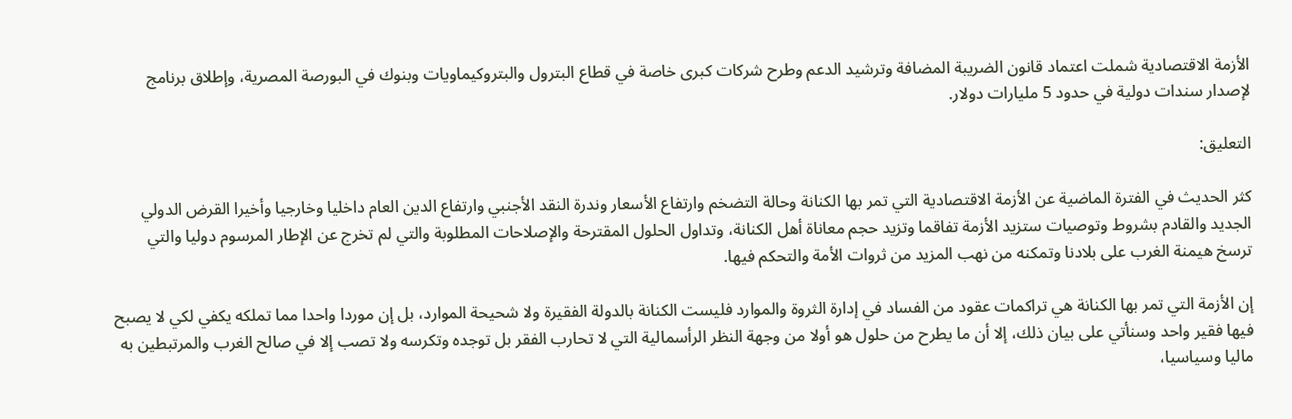الأزمة الاقتصادية شملت اعتماد قانون الضريبة المضافة وترشيد الدعم وطرح شركات كبرى خاصة في قطاع البترول والبتروكيماويات وبنوك في البورصة المصرية، وإطلاق برنامج لإصدار سندات دولية في حدود 5 مليارات دولار.

التعليق:

كثر الحديث في الفترة الماضية عن الأزمة الاقتصادية التي تمر بها الكنانة وحالة التضخم وارتفاع الأسعار وندرة النقد الأجنبي وارتفاع الدين العام داخليا وخارجيا وأخيرا القرض الدولي الجديد والقادم بشروط وتوصيات ستزيد الأزمة تفاقما وتزيد حجم معاناة أهل الكنانة، وتداول الحلول المقترحة والإصلاحات المطلوبة والتي لم تخرج عن الإطار المرسوم دوليا والتي ترسخ هيمنة الغرب على بلادنا وتمكنه من نهب المزيد من ثروات الأمة والتحكم فيها.

إن الأزمة التي تمر بها الكنانة هي تراكمات عقود من الفساد في إدارة الثروة والموارد فليست الكنانة بالدولة الفقيرة ولا شحيحة الموارد، بل إن موردا واحدا مما تملكه يكفي لكي لا يصبح فيها فقير واحد وسنأتي على بيان ذلك، إلا أن ما يطرح من حلول هو أولا من وجهة النظر الرأسمالية التي لا تحارب الفقر بل توجده وتكرسه ولا تصب إلا في صالح الغرب والمرتبطين به ماليا وسياسيا،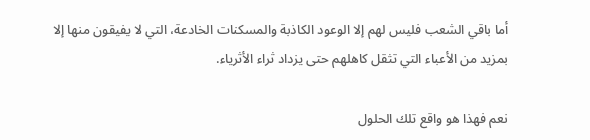أما باقي الشعب فليس لهم إلا الوعود الكاذبة والمسكنات الخادعة، التي لا يفيقون منها إلا بمزيد من الأعباء التي تثقل كاهلهم حتى يزداد ثراء الأثرياء.

نعم فهذا هو واقع تلك الحلول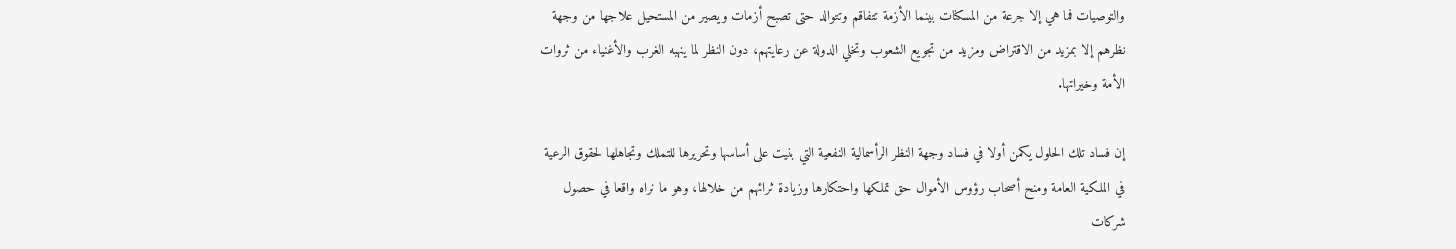والتوصيات فما هي إلا جرعة من المسكنات بينما الأزمة تتفاقم وتتوالد حتى تصبح أزمات ويصير من المستحيل علاجها من وجهة نظرهم إلا بمزيد من الاقتراض ومزيد من تجويع الشعوب وتخلي الدولة عن رعايتهم، دون النظر لما ينهبه الغرب والأغنياء من ثروات الأمة وخيراتها.

إن فساد تلك الحلول يكمن أولا في فساد وجهة النظر الرأسمالية النفعية التي بنيت على أساسها وتحريرها للتملك وتجاهلها لحقوق الرعية في الملكية العامة ومنح أصحاب رؤوس الأموال حق تملكها واحتكارها وزيادة ثرائهم من خلالها، وهو ما نراه واقعا في حصول شركات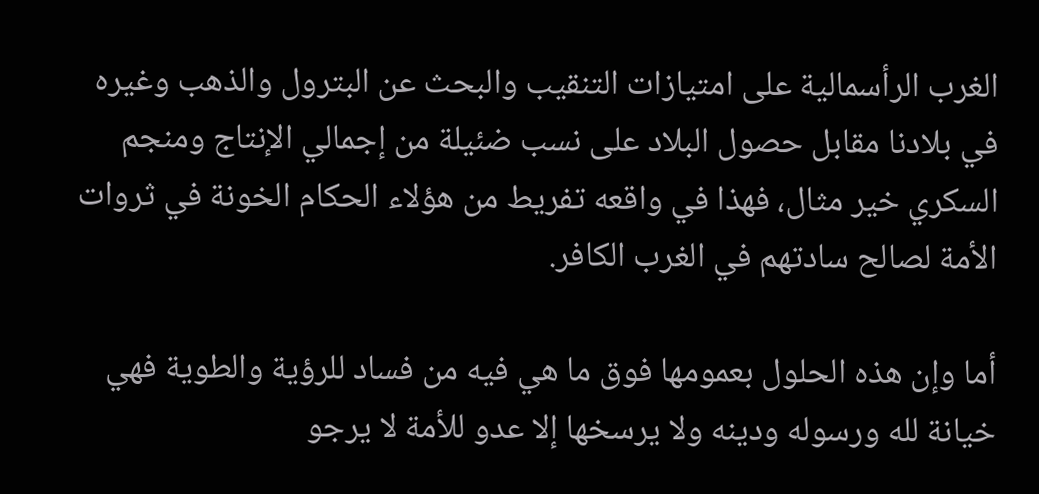الغرب الرأسمالية على امتيازات التنقيب والبحث عن البترول والذهب وغيره في بلادنا مقابل حصول البلاد على نسب ضئيلة من إجمالي الإنتاج ومنجم السكري خير مثال، فهذا في واقعه تفريط من هؤلاء الحكام الخونة في ثروات الأمة لصالح سادتهم في الغرب الكافر.

أما وإن هذه الحلول بعمومها فوق ما هي فيه من فساد للرؤية والطوية فهي خيانة لله ورسوله ودينه ولا يرسخها إلا عدو للأمة لا يرجو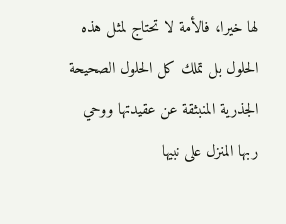لها خيرا، فالأمة لا تحتاج لمثل هذه الحلول بل تملك كل الحلول الصحيحة الجذرية المنبثقة عن عقيدتها ووحي ربها المنزل على نبيها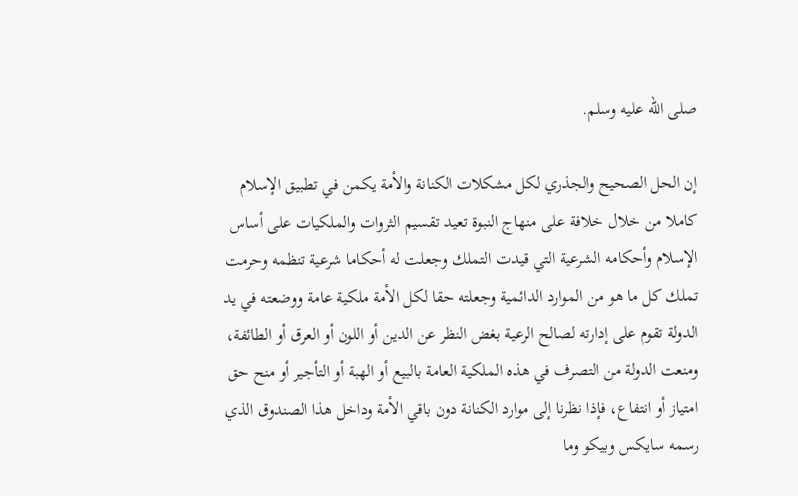صلى الله عليه وسلم.

إن الحل الصحيح والجذري لكل مشكلات الكنانة والأمة يكمن في تطبيق الإسلام كاملا من خلال خلافة على منهاج النبوة تعيد تقسيم الثروات والملكيات على أساس الإسلام وأحكامه الشرعية التي قيدت التملك وجعلت له أحكاما شرعية تنظمه وحرمت تملك كل ما هو من الموارد الدائمية وجعلته حقا لكل الأمة ملكية عامة ووضعته في يد الدولة تقوم على إدارته لصالح الرعية بغض النظر عن الدين أو اللون أو العرق أو الطائفة، ومنعت الدولة من التصرف في هذه الملكية العامة بالبيع أو الهبة أو التأجير أو منح حق امتياز أو انتفاع، فإذا نظرنا إلى موارد الكنانة دون باقي الأمة وداخل هذا الصندوق الذي رسمه سايكس وبيكو وما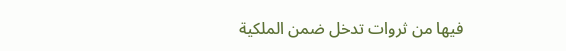فيها من ثروات تدخل ضمن الملكية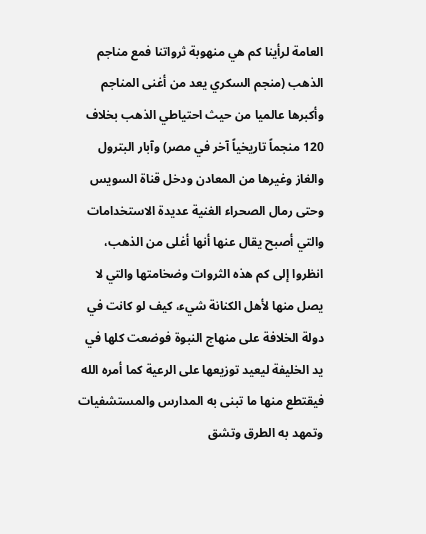العامة لرأينا كم هي منهوبة ثرواتنا فمع مناجم الذهب (منجم السكري يعد من أغنى المناجم وأكبرها عالميا من حيث احتياطي الذهب بخلاف 120 منجماً تاريخياً آخر في مصر) وآبار البترول والغاز وغيرها من المعادن ودخل قناة السويس وحتى رمال الصحراء الغنية عديدة الاستخدامات والتي أصبح يقال عنها أنها أغلى من الذهب، انظروا إلى كم هذه الثروات وضخامتها والتي لا يصل منها لأهل الكنانة شيء، كيف لو كانت في دولة الخلافة على منهاج النبوة فوضعت كلها في يد الخليفة ليعيد توزيعها على الرعية كما أمره الله فيقتطع منها ما تبنى به المدارس والمستشفيات وتمهد به الطرق وتشق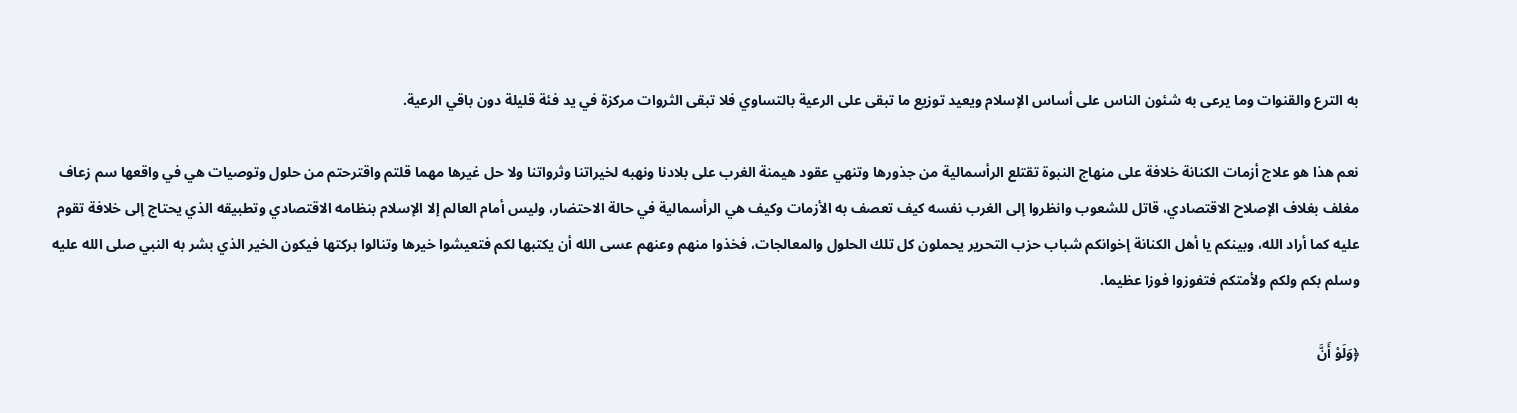به الترع والقنوات وما يرعى به شئون الناس على أساس الإسلام ويعيد توزيع ما تبقى على الرعية بالتساوي فلا تبقى الثروات مركزة في يد فئة قليلة دون باقي الرعية.

نعم هذا هو علاج أزمات الكنانة خلافة على منهاج النبوة تقتلع الرأسمالية من جذورها وتنهي عقود هيمنة الغرب على بلادنا ونهبه لخيراتنا وثرواتنا ولا حل غيرها مهما قلتم واقترحتم من حلول وتوصيات هي في واقعها سم زعاف مغلف بغلاف الإصلاح الاقتصادي، قاتل للشعوب وانظروا إلى الغرب نفسه كيف تعصف به الأزمات وكيف هي الرأسمالية في حالة الاحتضار، وليس أمام العالم إلا الإسلام بنظامه الاقتصادي وتطبيقه الذي يحتاج إلى خلافة تقوم عليه كما أراد الله، وبينكم يا أهل الكنانة إخوانكم شباب حزب التحرير يحملون كل تلك الحلول والمعالجات، فخذوا منهم وعنهم عسى الله أن يكتبها لكم فتعيشوا خيرها وتنالوا بركتها فيكون الخير الذي بشر به النبي صلى الله عليه وسلم بكم ولكم ولأمتكم فتفوزوا فوزا عظيما.

﴿وَلَوْ أَنَّ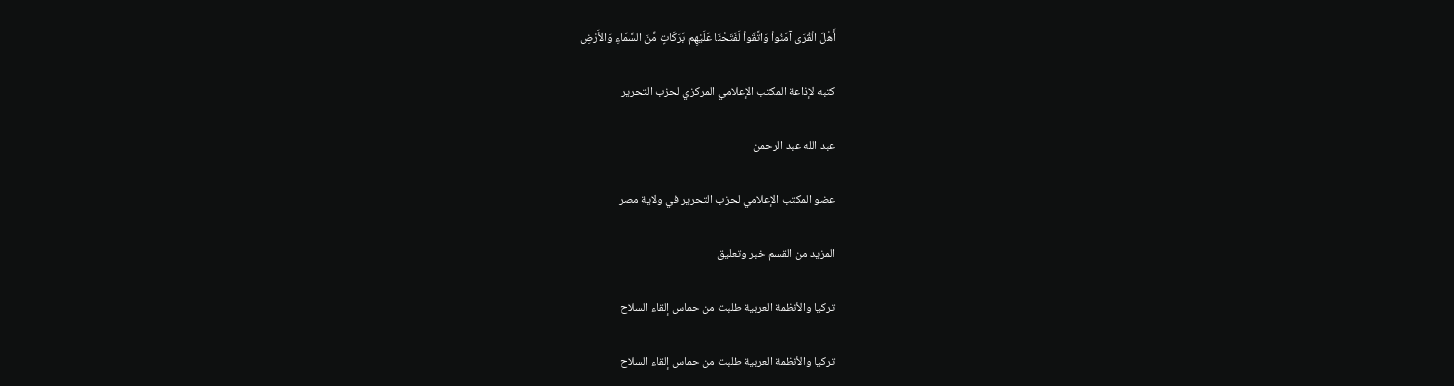أَهْلَ الْقُرَى آمَنُواْ وَاتَّقَواْ لَفَتَحْنَا عَلَيْهِم بَرَكَاتٍ مِّنَ السَّمَاءِ وَالأَرْضِ

كتبه لإذاعة المكتب الإعلامي المركزي لحزب التحرير

عبد الله عبد الرحمن

عضو المكتب الإعلامي لحزب التحرير في ولاية مصر

المزيد من القسم خبر وتعليق

تركيا والأنظمة العربية طلبت من حماس إلقاء السلاح

تركيا والأنظمة العربية طلبت من حماس إلقاء السلاح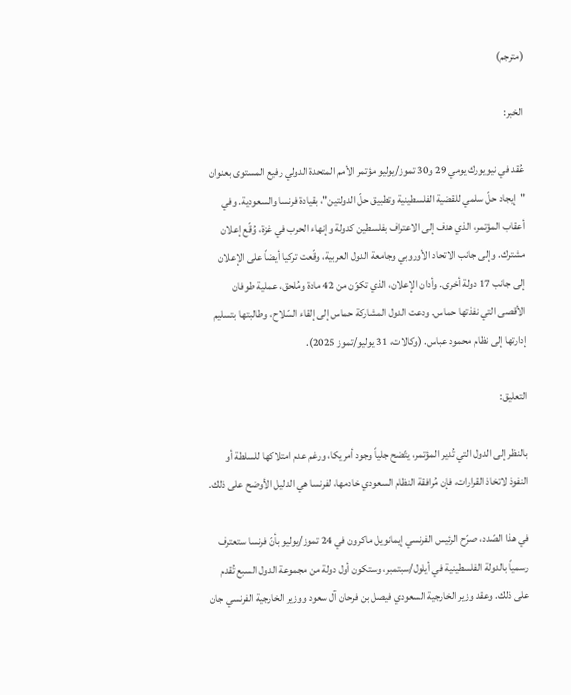(مترجم)

الخبر:

عُقد في نيويورك يومي 29 و30 تموز/يوليو مؤتمر الأمم المتحدة الدولي رفيع المستوى بعنوان "إيجاد حلّ سلمي للقضية الفلسطينية وتطبيق حلّ الدولتين"، بقيادة فرنسا والسعودية. وفي أعقاب المؤتمر، الذي هدف إلى الاعتراف بفلسطين كدولة وإنهاء الحرب في غزة، وُقّع إعلان مشترك. وإلى جانب الاتحاد الأوروبي وجامعة الدول العربية، وقّعت تركيا أيضاً على الإعلان إلى جانب 17 دولة أخرى. وأدان الإعلان، الذي تكوّن من 42 مادة ومُلحق، عملية طوفان الأقصى التي نفذتها حماس. ودعت الدول المشاركة حماس إلى إلقاء السّلاح، وطالبتها بتسليم إدارتها إلى نظام محمود عباس. (وكالات، 31 يوليو/تموز 2025).

التعليق:

بالنظر إلى الدول التي تُدير المؤتمر، يتّضح جلياً وجود أمريكا، ورغم عدم امتلاكها للسلطة أو النفوذ لاتخاذ القرارات، فإن مُرافقة النظام السعودي خادمها، لفرنسا هي الدليل الأوضح على ذلك.

في هذا الصّدد، صرّح الرئيس الفرنسي إيمانويل ماكرون في 24 تموز/يوليو بأنّ فرنسا ستعترف رسمياً بالدولة الفلسطينية في أيلول/سبتمبر، وستكون أول دولة من مجموعة الدول السبع تُقدم على ذلك. وعقد وزير الخارجية السعودي فيصل بن فرحان آل سعود ووزير الخارجية الفرنسي جان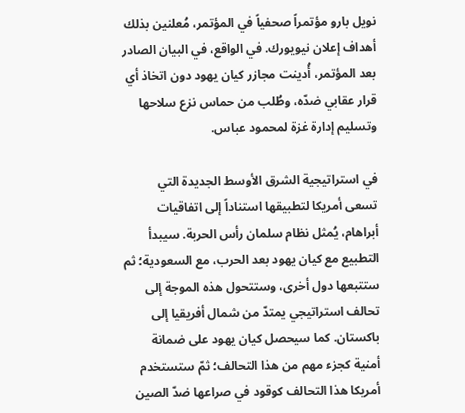نويل بارو مؤتمراً صحفياً في المؤتمر، مُعلنين بذلك أهداف إعلان نيويورك. في الواقع، في البيان الصادر بعد المؤتمر، أُدينت مجازر كيان يهود دون اتخاذ أي قرار عقابي ضدّه، وطُلب من حماس نزع سلاحها وتسليم إدارة غزة لمحمود عباس.

في استراتيجية الشرق الأوسط الجديدة التي تسعى أمريكا لتطبيقها استناداً إلى اتفاقيات أبراهام، يُمثل نظام سلمان رأس الحربة. سيبدأ التطبيع مع كيان يهود بعد الحرب، مع السعودية؛ ثم ستتبعها دول أخرى، وستتحول هذه الموجة إلى تحالف استراتيجي يمتدّ من شمال أفريقيا إلى باكستان. كما سيحصل كيان يهود على ضمانة أمنية كجزء مهم من هذا التحالف؛ ثمّ ستستخدم أمريكا هذا التحالف كوقود في صراعها ضدّ الصين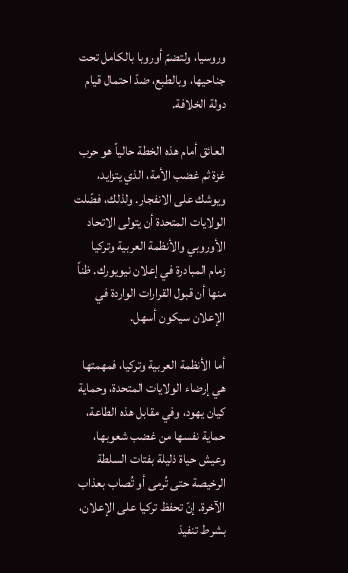وروسيا، ولتضمّ أوروبا بالكامل تحت جناحيها، وبالطبع، ضدّ احتمال قيام دولة الخلافة.

العائق أمام هذه الخطة حالياً هو حرب غزة ثم غضب الأمة، الذي يتزايد، ويوشك على الانفجار. ولذلك، فضّلت الولايات المتحدة أن يتولى الاتحاد الأوروبي والأنظمة العربية وتركيا زمام المبادرة في إعلان نيويورك. ظناً منها أن قبول القرارات الواردة في الإعلان سيكون أسهل.

أما الأنظمة العربية وتركيا، فمهمتها هي إرضاء الولايات المتحدة، وحماية كيان يهود، وفي مقابل هذه الطاعة، حماية نفسها من غضب شعوبها، وعيش حياة ذليلة بفتات السلطة الرخيصة حتى تُرمى أو تُصاب بعذاب الآخرة. إنّ تحفظ تركيا على الإعلان، بشرط تنفيذ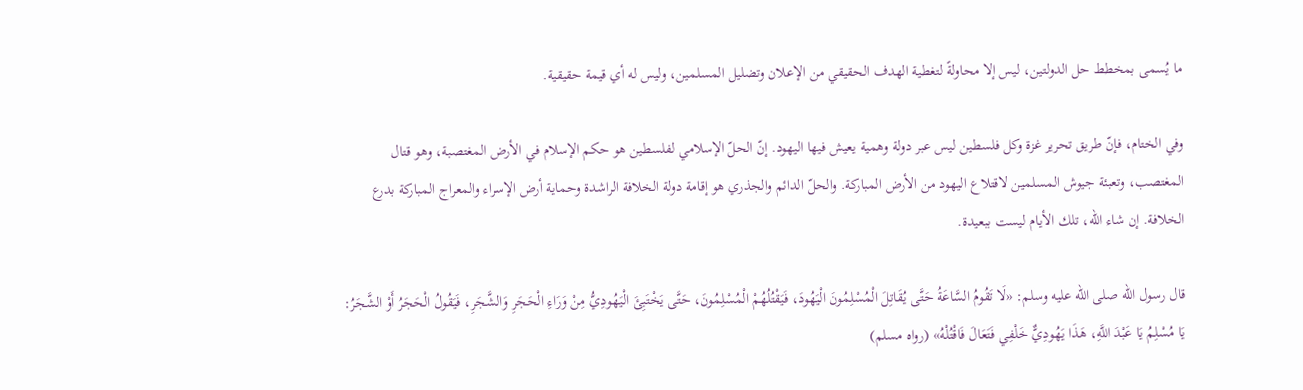ما يُسمى بمخطط حل الدولتين، ليس إلا محاولةً لتغطية الهدف الحقيقي من الإعلان وتضليل المسلمين، وليس له أي قيمة حقيقية.

وفي الختام، فإنّ طريق تحرير غزة وكل فلسطين ليس عبر دولة وهمية يعيش فيها اليهود. إنّ الحلّ الإسلامي لفلسطين هو حكم الإسلام في الأرض المغتصبة، وهو قتال المغتصب، وتعبئة جيوش المسلمين لاقتلاع اليهود من الأرض المباركة. والحلّ الدائم والجذري هو إقامة دولة الخلافة الراشدة وحماية أرض الإسراء والمعراج المباركة بدرع الخلافة. إن شاء الله، تلك الأيام ليست ببعيدة.

قال رسول الله صلى الله عليه وسلم: «لَا تَقُومُ السَّاعَةُ حَتَّى يُقَاتِلَ الْمُسْلِمُونَ الْيَهُودَ، فَيَقْتُلُهُمْ الْمُسْلِمُونَ، حَتَّى يَخْتَبِئَ الْيَهُودِيُّ مِنْ وَرَاءِ الْحَجَرِ وَالشَّجَرِ، فَيَقُولُ الْحَجَرُ أَوْ الشَّجَرُ: يَا مُسْلِمُ يَا عَبْدَ اللَّهِ، هَذَا يَهُودِيٌّ خَلْفِي فَتَعَالَ فَاقْتُلْهُ» (رواه مسلم)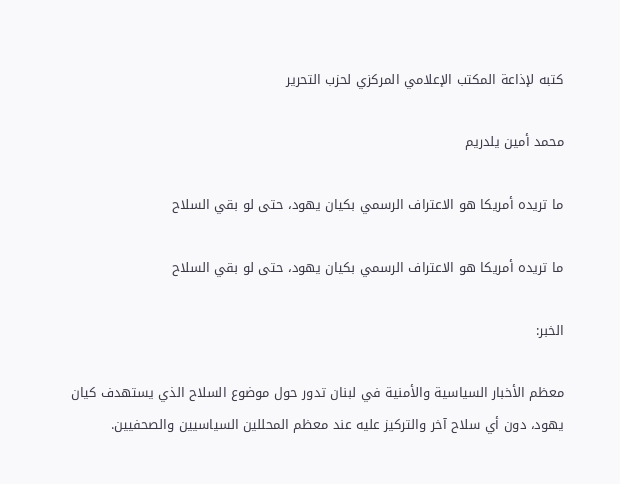كتبه لإذاعة المكتب الإعلامي المركزي لحزب التحرير

محمد أمين يلدريم

ما تريده أمريكا هو الاعتراف الرسمي بكيان يهود، حتى لو بقي السلاح

ما تريده أمريكا هو الاعتراف الرسمي بكيان يهود، حتى لو بقي السلاح

الخبر:

معظم الأخبار السياسية والأمنية في لبنان تدور حول موضوع السلاح الذي يستهدف كيان يهود، دون أي سلاح آخر والتركيز عليه عند معظم المحللين السياسيين والصحفيين.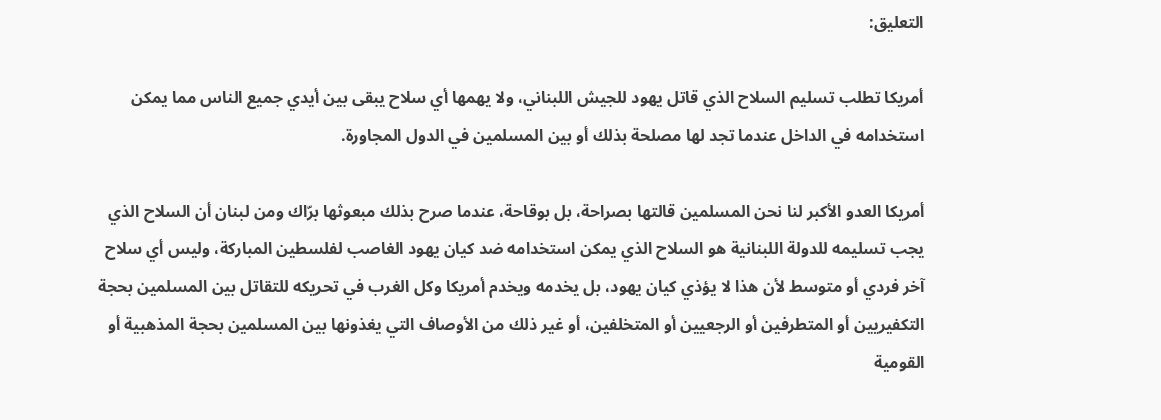التعليق:

أمريكا تطلب تسليم السلاح الذي قاتل يهود للجيش اللبناني، ولا يهمها أي سلاح يبقى بين أيدي جميع الناس مما يمكن استخدامه في الداخل عندما تجد لها مصلحة بذلك أو بين المسلمين في الدول المجاورة.

أمريكا العدو الأكبر لنا نحن المسلمين قالتها بصراحة، بل بوقاحة، عندما صرح بذلك مبعوثها برّاك ومن لبنان أن السلاح الذي يجب تسليمه للدولة اللبنانية هو السلاح الذي يمكن استخدامه ضد كيان يهود الغاصب لفلسطين المباركة، وليس أي سلاح آخر فردي أو متوسط لأن هذا لا يؤذي كيان يهود، بل يخدمه ويخدم أمريكا وكل الغرب في تحريكه للتقاتل بين المسلمين بحجة التكفيريين أو المتطرفين أو الرجعيين أو المتخلفين، أو غير ذلك من الأوصاف التي يغذونها بين المسلمين بحجة المذهبية أو القومية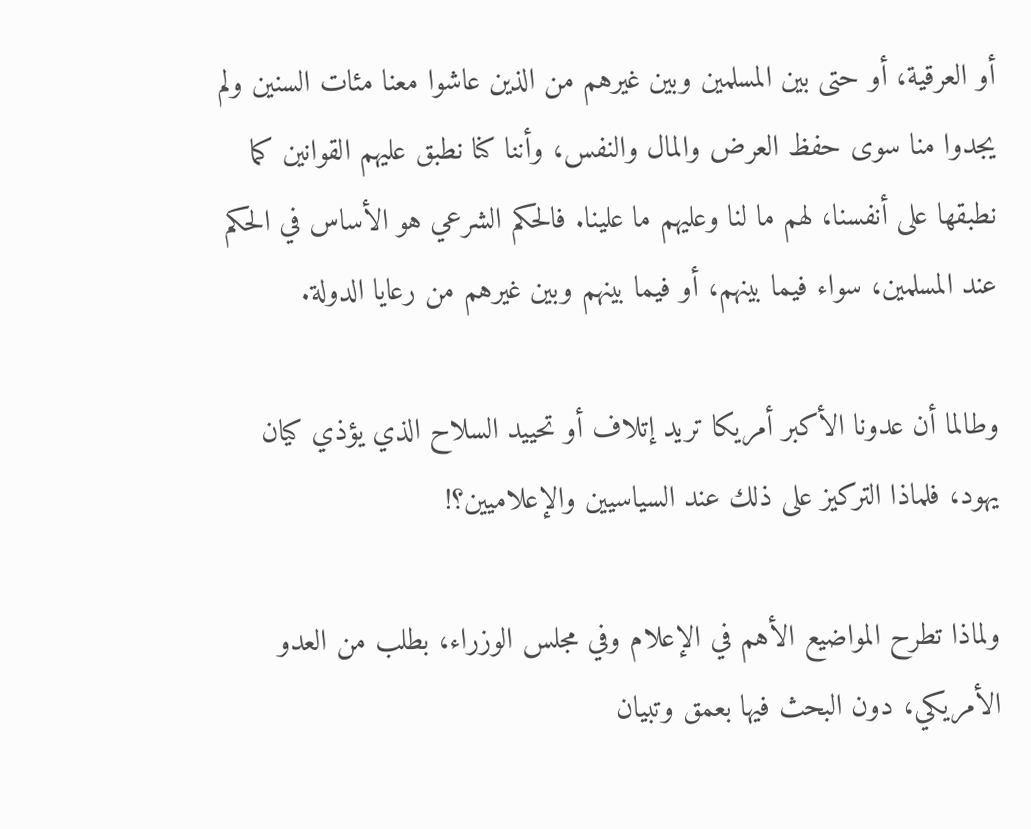أو العرقية، أو حتى بين المسلمين وبين غيرهم من الذين عاشوا معنا مئات السنين ولم يجدوا منا سوى حفظ العرض والمال والنفس، وأننا كنا نطبق عليهم القوانين كما نطبقها على أنفسنا، لهم ما لنا وعليهم ما علينا. فالحكم الشرعي هو الأساس في الحكم عند المسلمين، سواء فيما بينهم، أو فيما بينهم وبين غيرهم من رعايا الدولة.

وطالما أن عدونا الأكبر أمريكا تريد إتلاف أو تحييد السلاح الذي يؤذي كيان يهود، فلماذا التركيز على ذلك عند السياسيين والإعلاميين؟!

ولماذا تطرح المواضيع الأهم في الإعلام وفي مجلس الوزراء، بطلب من العدو الأمريكي، دون البحث فيها بعمق وتبيان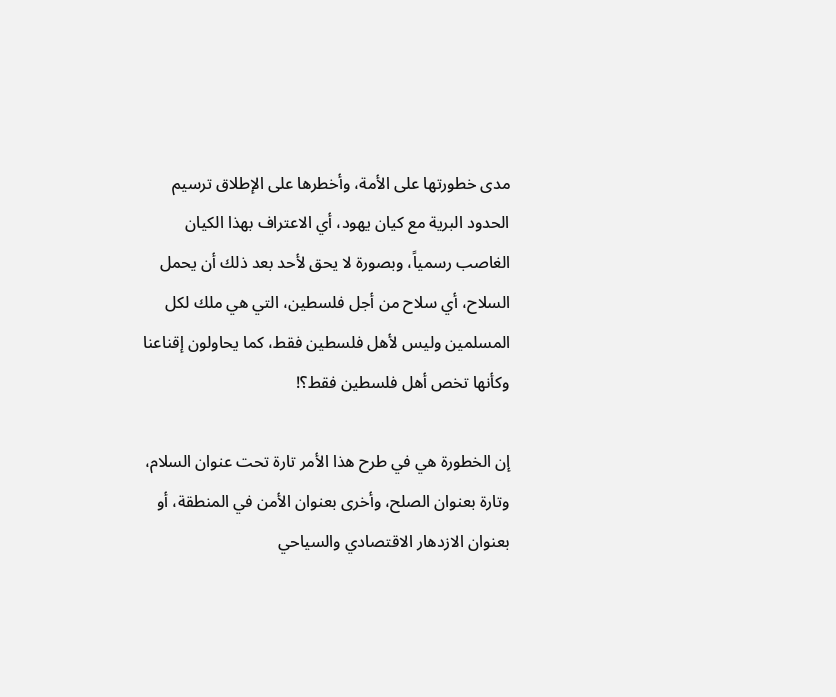مدى خطورتها على الأمة، وأخطرها على الإطلاق ترسيم الحدود البرية مع كيان يهود، أي الاعتراف بهذا الكيان الغاصب رسمياً، وبصورة لا يحق لأحد بعد ذلك أن يحمل السلاح، أي سلاح من أجل فلسطين، التي هي ملك لكل المسلمين وليس لأهل فلسطين فقط، كما يحاولون إقناعنا وكأنها تخص أهل فلسطين فقط؟!

إن الخطورة هي في طرح هذا الأمر تارة تحت عنوان السلام، وتارة بعنوان الصلح، وأخرى بعنوان الأمن في المنطقة، أو بعنوان الازدهار الاقتصادي والسياحي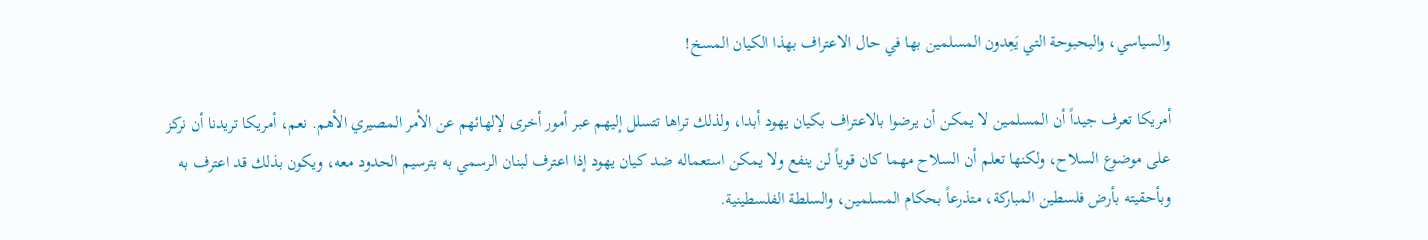والسياسي، والبحبوحة التي يَعِدون المسلمين بها في حال الاعتراف بهذا الكيان المسخ!

أمريكا تعرف جيداً أن المسلمين لا يمكن أن يرضوا بالاعتراف بكيان يهود أبدا، ولذلك تراها تتسلل إليهم عبر أمور أخرى لإلهائهم عن الأمر المصيري الأهم. نعم، أمريكا تريدنا أن نركز على موضوع السلاح، ولكنها تعلم أن السلاح مهما كان قوياً لن ينفع ولا يمكن استعماله ضد كيان يهود إذا اعترف لبنان الرسمي به بترسيم الحدود معه، ويكون بذلك قد اعترف به وبأحقيته بأرض فلسطين المباركة، متذرعاً بحكام المسلمين، والسلطة الفلسطينية.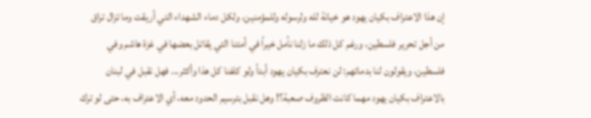إن هذا الاعتراف بكيان يهود هو خيانة لله ولرسوله وللمؤمنين، ولكل دماء الشهداء التي أريقت وما تزال تراق من أجل تحرير فلسطين، ورغم كل ذلك ما زلنا نأمل خيراً في أمتنا التي يقاتل بعضها في غزة هاشم وفي فلسطين، ويقولون لنا بدمائهم: لن نعترف بكيان يهود أبداً ولو كلفنا كل هذا وأكثر... فهل نقبل في لبنان بالاعتراف بكيان يهود مهما كانت الظروف صعبة؟! وهل نقبل بترسيم الحدود معه، أي الاعتراف به، حتى لو ترك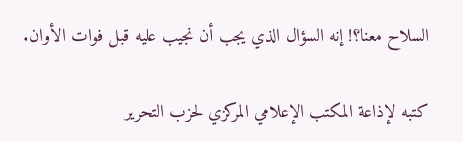السلاح معنا؟! إنه السؤال الذي يجب أن نجيب عليه قبل فوات الأوان.

كتبه لإذاعة المكتب الإعلامي المركزي لحزب التحرير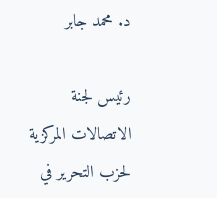د. محمد جابر

رئيس لجنة الاتصالات المركزية لحزب التحرير في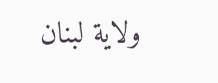ولاية لبنان